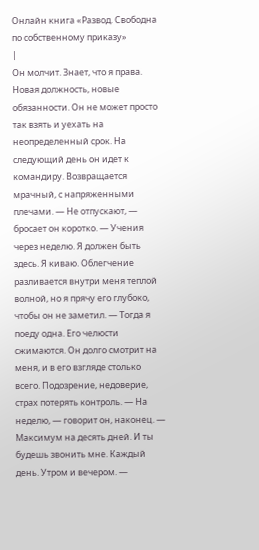Онлайн книга «Развод. Свободна по собственному приказу»
|
Он молчит. Знает, что я права. Новая должность, новые обязанности. Он не может просто так взять и уехать на неопределенный срок. На следующий день он идет к командиру. Возвращается мрачный, с напряженными плечами. — Не отпускают, — бросает он коротко. — Учения через неделю. Я должен быть здесь. Я киваю. Облегчение разливается внутри меня теплой волной, но я прячу его глубоко, чтобы он не заметил. — Тогда я поеду одна. Его челюсти сжимаются. Он долго смотрит на меня, и в его взгляде столько всего. Подозрение, недоверие, страх потерять контроль. — На неделю, — говорит он, наконец. — Максимум на десять дней. И ты будешь звонить мне. Каждый день. Утром и вечером. —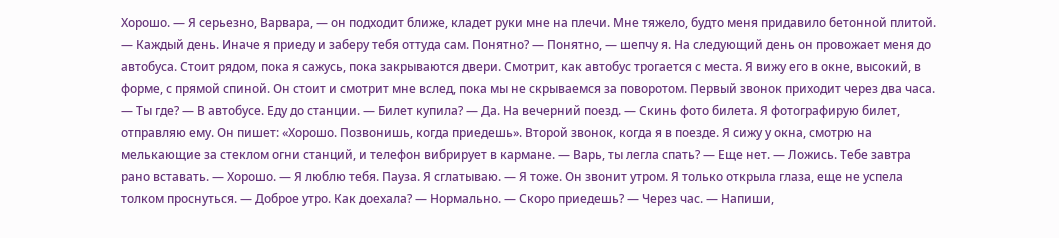Хорошо. — Я серьезно, Варвара, — он подходит ближе, кладет руки мне на плечи. Мне тяжело, будто меня придавило бетонной плитой. — Каждый день. Иначе я приеду и заберу тебя оттуда сам. Понятно? — Понятно, — шепчу я. На следующий день он провожает меня до автобуса. Стоит рядом, пока я сажусь, пока закрываются двери. Смотрит, как автобус трогается с места. Я вижу его в окне, высокий, в форме, с прямой спиной. Он стоит и смотрит мне вслед, пока мы не скрываемся за поворотом. Первый звонок приходит через два часа. — Ты где? — В автобусе. Еду до станции. — Билет купила? — Да. На вечерний поезд. — Скинь фото билета. Я фотографирую билет, отправляю ему. Он пишет: «Хорошо. Позвонишь, когда приедешь». Второй звонок, когда я в поезде. Я сижу у окна, смотрю на мелькающие за стеклом огни станций, и телефон вибрирует в кармане. — Варь, ты легла спать? — Еще нет. — Ложись. Тебе завтра рано вставать. — Хорошо. — Я люблю тебя. Пауза. Я сглатываю. — Я тоже. Он звонит утром. Я только открыла глаза, еще не успела толком проснуться. — Доброе утро. Как доехала? — Нормально. — Скоро приедешь? — Через час. — Напиши,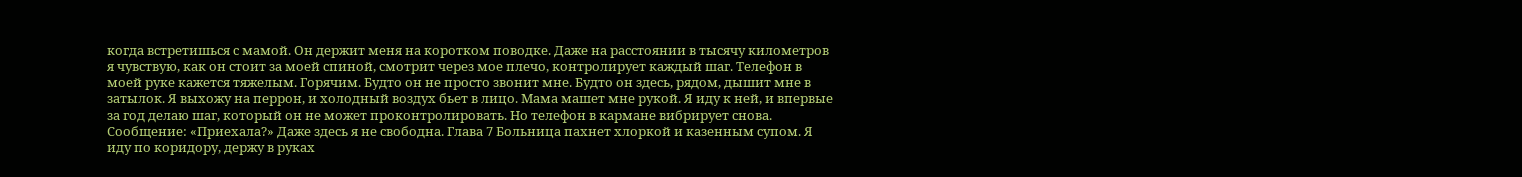когда встретишься с мамой. Он держит меня на коротком поводке. Даже на расстоянии в тысячу километров я чувствую, как он стоит за моей спиной, смотрит через мое плечо, контролирует каждый шаг. Телефон в моей руке кажется тяжелым. Горячим. Будто он не просто звонит мне. Будто он здесь, рядом, дышит мне в затылок. Я выхожу на перрон, и холодный воздух бьет в лицо. Мама машет мне рукой. Я иду к ней, и впервые за год делаю шаг, который он не может проконтролировать. Но телефон в кармане вибрирует снова. Сообщение: «Приехала?» Даже здесь я не свободна. Глава 7 Больница пахнет хлоркой и казенным супом. Я иду по коридору, держу в руках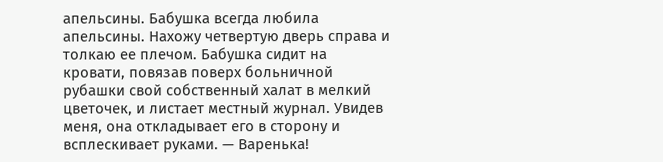апельсины. Бабушка всегда любила апельсины. Нахожу четвертую дверь справа и толкаю ее плечом. Бабушка сидит на кровати, повязав поверх больничной рубашки свой собственный халат в мелкий цветочек, и листает местный журнал. Увидев меня, она откладывает его в сторону и всплескивает руками. — Варенька!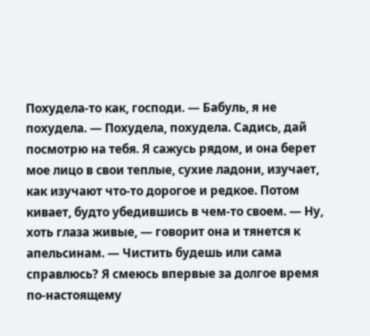Похудела-то как, господи. — Бабуль, я не похудела. — Похудела, похудела. Садись, дай посмотрю на тебя. Я сажусь рядом, и она берет мое лицо в свои теплые, сухие ладони, изучает, как изучают что-то дорогое и редкое. Потом кивает, будто убедившись в чем-то своем. — Ну, хоть глаза живые, — говорит она и тянется к апельсинам. — Чистить будешь или сама справлюсь? Я смеюсь впервые за долгое время по-настоящему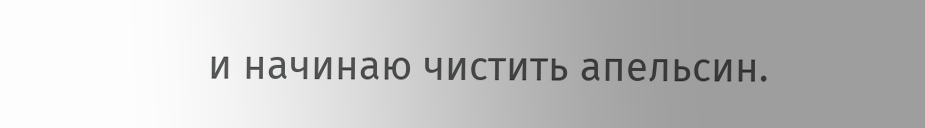и начинаю чистить апельсин.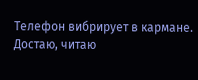Телефон вибрирует в кармане. Достаю, читаю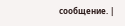сообщение. |